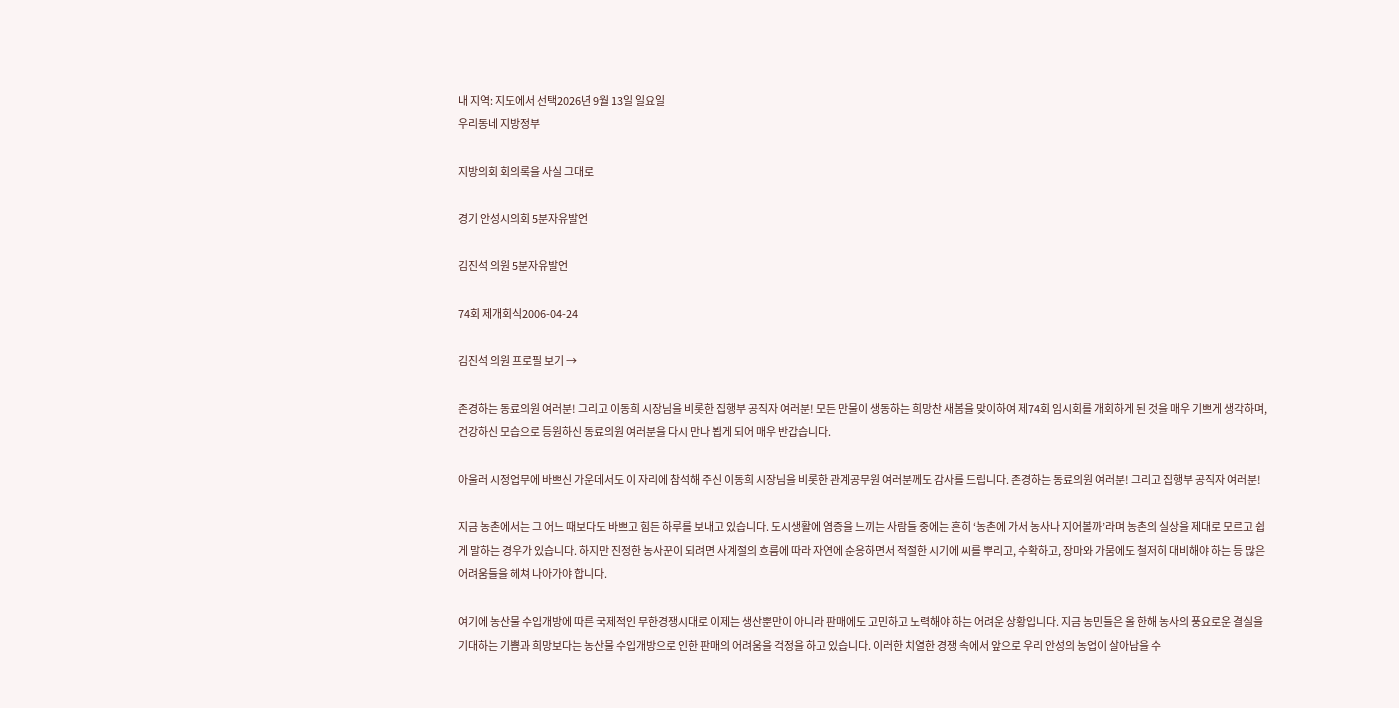내 지역: 지도에서 선택2026년 9월 13일 일요일
우리동네 지방정부

지방의회 회의록을 사실 그대로

경기 안성시의회 5분자유발언

김진석 의원 5분자유발언

74회 제개회식2006-04-24

김진석 의원 프로필 보기 →

존경하는 동료의원 여러분! 그리고 이동희 시장님을 비롯한 집행부 공직자 여러분! 모든 만물이 생동하는 희망찬 새봄을 맞이하여 제74회 임시회를 개회하게 된 것을 매우 기쁘게 생각하며, 건강하신 모습으로 등원하신 동료의원 여러분을 다시 만나 뵙게 되어 매우 반갑습니다.

아울러 시정업무에 바쁘신 가운데서도 이 자리에 참석해 주신 이동희 시장님을 비롯한 관계공무원 여러분께도 감사를 드립니다. 존경하는 동료의원 여러분! 그리고 집행부 공직자 여러분!

지금 농촌에서는 그 어느 때보다도 바쁘고 힘든 하루를 보내고 있습니다. 도시생활에 염증을 느끼는 사람들 중에는 흔히 ‘농촌에 가서 농사나 지어볼까’라며 농촌의 실상을 제대로 모르고 쉽게 말하는 경우가 있습니다. 하지만 진정한 농사꾼이 되려면 사계절의 흐름에 따라 자연에 순응하면서 적절한 시기에 씨를 뿌리고, 수확하고, 장마와 가뭄에도 철저히 대비해야 하는 등 많은 어려움들을 헤쳐 나아가야 합니다.

여기에 농산물 수입개방에 따른 국제적인 무한경쟁시대로 이제는 생산뿐만이 아니라 판매에도 고민하고 노력해야 하는 어려운 상황입니다. 지금 농민들은 올 한해 농사의 풍요로운 결실을 기대하는 기쁨과 희망보다는 농산물 수입개방으로 인한 판매의 어려움을 걱정을 하고 있습니다. 이러한 치열한 경쟁 속에서 앞으로 우리 안성의 농업이 살아남을 수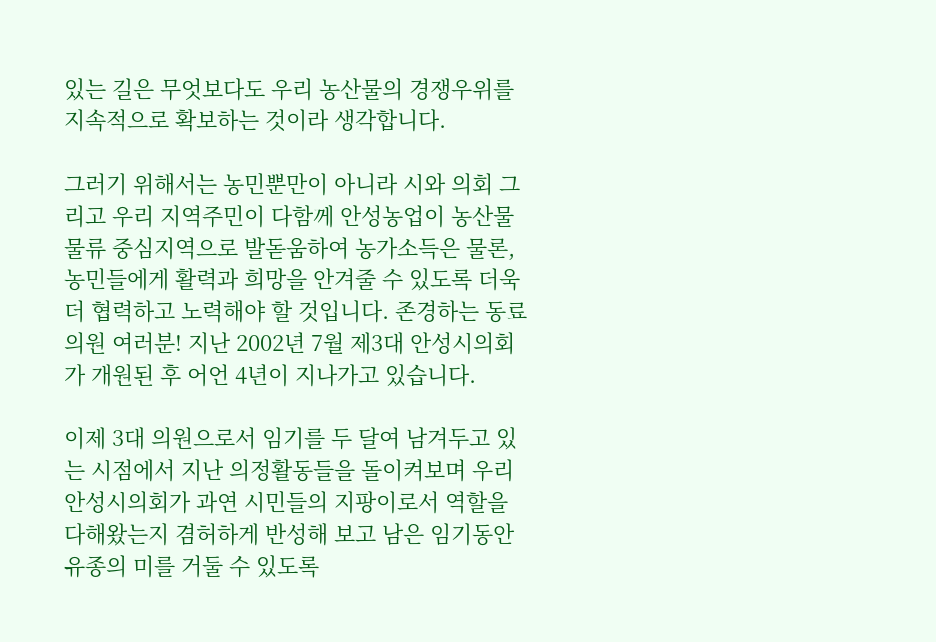있는 길은 무엇보다도 우리 농산물의 경쟁우위를 지속적으로 확보하는 것이라 생각합니다.

그러기 위해서는 농민뿐만이 아니라 시와 의회 그리고 우리 지역주민이 다함께 안성농업이 농산물 물류 중심지역으로 발돋움하여 농가소득은 물론, 농민들에게 활력과 희망을 안겨줄 수 있도록 더욱더 협력하고 노력해야 할 것입니다. 존경하는 동료의원 여러분! 지난 2002년 7월 제3대 안성시의회가 개원된 후 어언 4년이 지나가고 있습니다.

이제 3대 의원으로서 임기를 두 달여 남겨두고 있는 시점에서 지난 의정활동들을 돌이켜보며 우리 안성시의회가 과연 시민들의 지팡이로서 역할을 다해왔는지 겸허하게 반성해 보고 남은 임기동안 유종의 미를 거둘 수 있도록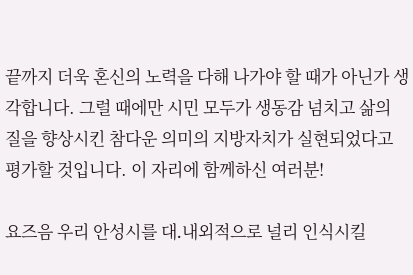끝까지 더욱 혼신의 노력을 다해 나가야 할 때가 아닌가 생각합니다. 그럴 때에만 시민 모두가 생동감 넘치고 삶의 질을 향상시킨 참다운 의미의 지방자치가 실현되었다고 평가할 것입니다. 이 자리에 함께하신 여러분!

요즈음 우리 안성시를 대․내외적으로 널리 인식시킬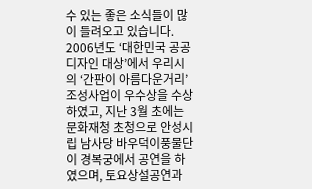수 있는 좋은 소식들이 많이 들려오고 있습니다. 2006년도 ‘대한민국 공공디자인 대상’에서 우리시의 ‘간판이 아름다운거리’조성사업이 우수상을 수상하였고, 지난 3월 초에는 문화재청 초청으로 안성시립 남사당 바우덕이풍물단이 경복궁에서 공연을 하였으며, 토요상설공연과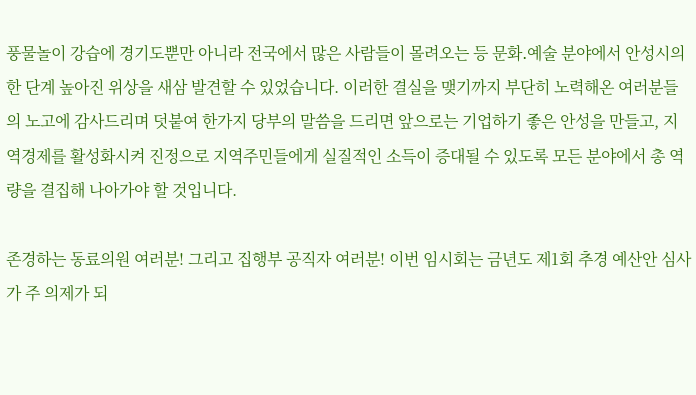풍물놀이 강습에 경기도뿐만 아니라 전국에서 많은 사람들이 몰려오는 등 문화․예술 분야에서 안성시의 한 단계 높아진 위상을 새삼 발견할 수 있었습니다. 이러한 결실을 맺기까지 부단히 노력해온 여러분들의 노고에 감사드리며 덧붙여 한가지 당부의 말씀을 드리면 앞으로는 기업하기 좋은 안성을 만들고, 지역경제를 활성화시켜 진정으로 지역주민들에게 실질적인 소득이 증대될 수 있도록 모든 분야에서 총 역량을 결집해 나아가야 할 것입니다.

존경하는 동료의원 여러분! 그리고 집행부 공직자 여러분! 이번 임시회는 금년도 제1회 추경 예산안 심사가 주 의제가 되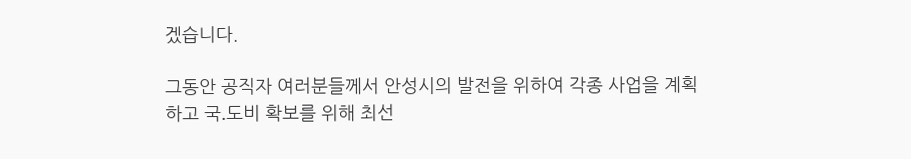겠습니다.

그동안 공직자 여러분들께서 안성시의 발전을 위하여 각종 사업을 계획하고 국․도비 확보를 위해 최선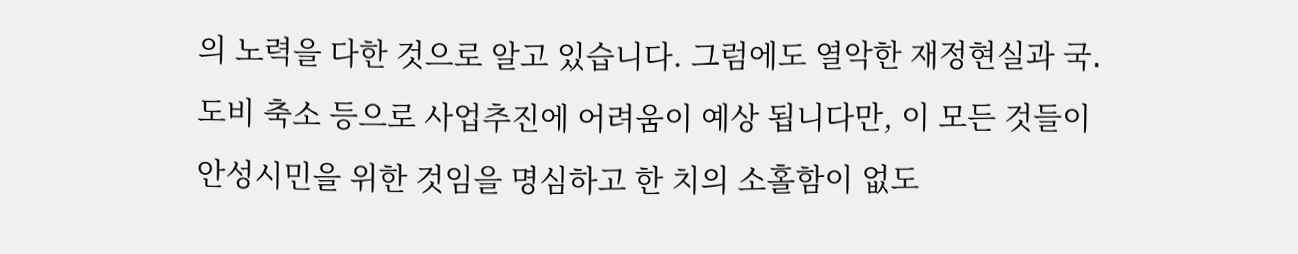의 노력을 다한 것으로 알고 있습니다. 그럼에도 열악한 재정현실과 국․도비 축소 등으로 사업추진에 어려움이 예상 됩니다만, 이 모든 것들이 안성시민을 위한 것임을 명심하고 한 치의 소홀함이 없도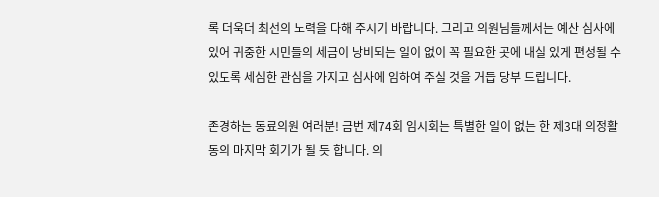록 더욱더 최선의 노력을 다해 주시기 바랍니다. 그리고 의원님들께서는 예산 심사에 있어 귀중한 시민들의 세금이 낭비되는 일이 없이 꼭 필요한 곳에 내실 있게 편성될 수 있도록 세심한 관심을 가지고 심사에 임하여 주실 것을 거듭 당부 드립니다.

존경하는 동료의원 여러분! 금번 제74회 임시회는 특별한 일이 없는 한 제3대 의정활동의 마지막 회기가 될 듯 합니다. 의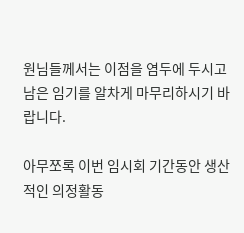원님들께서는 이점을 염두에 두시고 남은 임기를 알차게 마무리하시기 바랍니다.

아무쪼록 이번 임시회 기간동안 생산적인 의정활동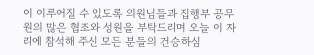이 이루어질 수 있도록 의원님들과 집행부 공무원의 많은 협조와 성원을 부탁드리며 오늘 이 자리에 참석해 주신 모든 분들의 건승하심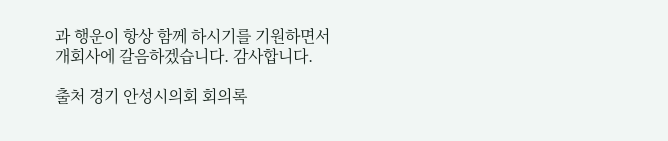과 행운이 항상 함께 하시기를 기원하면서 개회사에 갈음하겠습니다. 감사합니다.

출처 경기 안성시의회 회의록